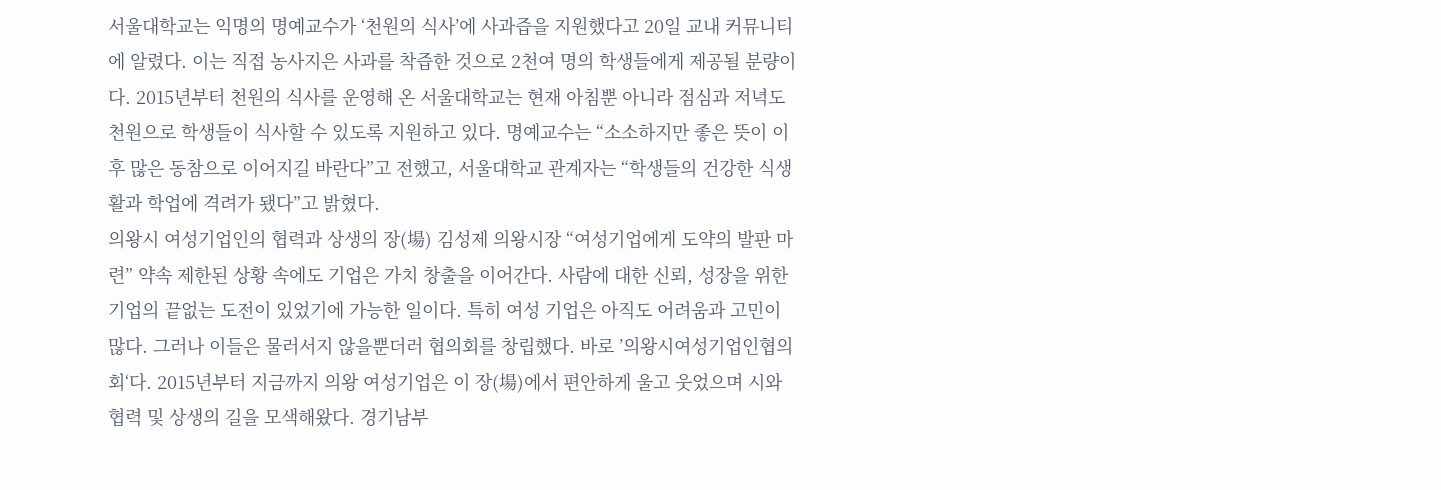서울대학교는 익명의 명예교수가 ‘천원의 식사’에 사과즙을 지원했다고 20일 교내 커뮤니티에 알렸다. 이는 직접 농사지은 사과를 착즙한 것으로 2천여 명의 학생들에게 제공될 분량이다. 2015년부터 천원의 식사를 운영해 온 서울대학교는 현재 아침뿐 아니라 점심과 저녁도 천원으로 학생들이 식사할 수 있도록 지원하고 있다. 명예교수는 “소소하지만 좋은 뜻이 이후 많은 동참으로 이어지길 바란다”고 전했고, 서울대학교 관계자는 “학생들의 건강한 식생활과 학업에 격려가 됐다”고 밝혔다.
의왕시 여성기업인의 협력과 상생의 장(場) 김성제 의왕시장 “여성기업에게 도약의 발판 마련” 약속 제한된 상황 속에도 기업은 가치 창출을 이어간다. 사람에 대한 신뢰, 성장을 위한 기업의 끝없는 도전이 있었기에 가능한 일이다. 특히 여성 기업은 아직도 어려움과 고민이 많다. 그러나 이들은 물러서지 않을뿐더러 협의회를 창립했다. 바로 ’의왕시여성기업인협의회‘다. 2015년부터 지금까지 의왕 여성기업은 이 장(場)에서 편안하게 울고 웃었으며 시와 협력 및 상생의 길을 모색해왔다. 경기남부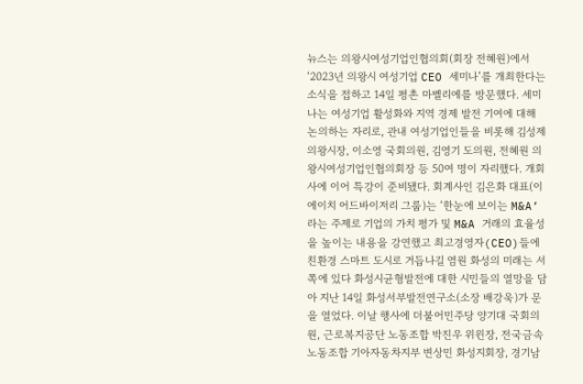뉴스는 의왕시여성기업인협의회(회장 전혜원)에서 ‘2023년 의왕시 여성기업 CEO 세미나’를 개최한다는 소식을 접하고 14일 평촌 마벨리에를 방문했다. 세미나는 여성기업 활성화와 지역 경제 발전 기여에 대해 논의하는 자리로, 관내 여성기업인들을 비롯해 김성제 의왕시장, 이소영 국회의원, 김영기 도의원, 전혜원 의왕시여성기업인협의회장 등 50여 명이 자리했다. 개회사에 이어 특강이 준비됐다. 회계사인 김은화 대표(이에이치 어드바이저리 그룹)는 ‘한눈에 보이는 M&A’라는 주제로 기업의 가치 평가 및 M&A 거래의 효율성을 높이는 내용을 강연했고 최고경영자(CEO)들에
친환경 스마트 도시로 거듭나길 염원 화성의 미래는 서쪽에 있다 화성시균형발전에 대한 시민들의 열망을 담아 지난 14일 화성서부발전연구소(소장 배강욱)가 문을 열었다. 이날 행사에 더불어민주당 양기대 국회의원, 근로복지공단 노동조합 박진우 위윈장, 전국금속노동조합 기아자동차지부 변상민 화성지회장, 경기남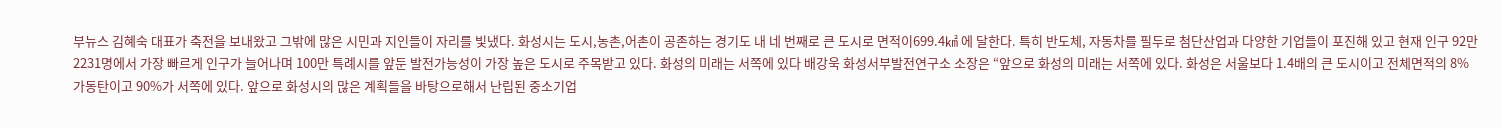부뉴스 김혜숙 대표가 축전을 보내왔고 그밖에 많은 시민과 지인들이 자리를 빛냈다. 화성시는 도시,농촌,어촌이 공존하는 경기도 내 네 번째로 큰 도시로 면적이699.4㎢ 에 달한다. 특히 반도체, 자동차를 필두로 첨단산업과 다양한 기업들이 포진해 있고 현재 인구 92만2231명에서 가장 빠르게 인구가 늘어나며 100만 특례시를 앞둔 발전가능성이 가장 높은 도시로 주목받고 있다. 화성의 미래는 서쪽에 있다 배강욱 화성서부발전연구소 소장은 “앞으로 화성의 미래는 서쪽에 있다. 화성은 서울보다 1.4배의 큰 도시이고 전체면적의 8%가동탄이고 90%가 서쪽에 있다. 앞으로 화성시의 많은 계획들을 바탕으로해서 난립된 중소기업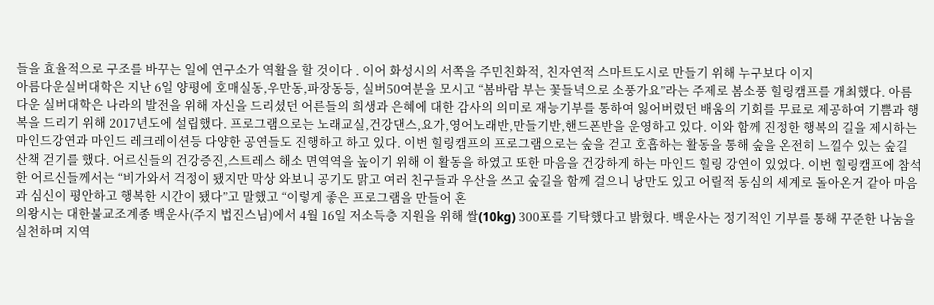들을 효율적으로 구조를 바꾸는 일에 연구소가 역활을 할 것이다 . 이어 화성시의 서쪽을 주민친화적, 친자연적 스마트도시로 만들기 위해 누구보다 이지
아름다운실버대학은 지난 6일 양평에 호매실동,우만동,파장동등, 실버50여분을 모시고 “봄바람 부는 꽃들녁으로 소풍가요”라는 주제로 봄소풍 힐링캠프를 개최했다. 아름다운 실버대학은 나라의 발전을 위해 자신을 드리셨던 어른들의 희생과 은혜에 대한 감사의 의미로 재능기부를 통하여 잃어버렸던 배움의 기회를 무료로 제공하여 기쁨과 행복을 드리기 위해 2017년도에 설립했다. 프로그램으로는 노래교실,건강댄스,요가,영어노래반,만들기반,핸드폰반을 운영하고 있다. 이와 함께 진정한 행복의 길을 제시하는 마인드강연과 마인드 레크레이션등 다양한 공연들도 진행하고 하고 있다. 이번 힐링캠프의 프로그램으로는 숲을 걷고 호흡하는 활동을 통해 숲을 온전히 느낄수 있는 숲길 산책 걷기를 했다. 어르신들의 건강증진,스트레스 해소 면역역을 높이기 위해 이 활동을 하였고 또한 마음을 건강하게 하는 마인드 힐링 강연이 있었다. 이번 힐링캠프에 참석한 어르신들께서는 “비가와서 걱정이 됐지만 막상 와보니 공기도 맑고 여러 친구들과 우산을 쓰고 숲길을 함께 걸으니 낭만도 있고 어릴적 동심의 세계로 돌아온거 같아 마음과 심신이 평안하고 행복한 시간이 됐다”고 말했고 “이렇게 좋은 프로그램을 만들어 혼
의왕시는 대한불교조계종 백운사(주지 법진스님)에서 4월 16일 저소득층 지원을 위해 쌀(10kg) 300포를 기탁했다고 밝혔다. 백운사는 정기적인 기부를 통해 꾸준한 나눔을 실천하며 지역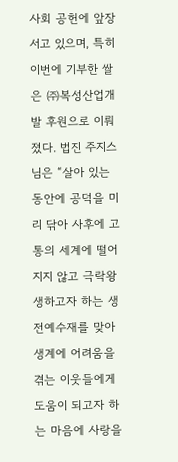사회 공헌에 앞장서고 있으며, 특히 이번에 기부한 쌀은 ㈜복성산업개발 후원으로 이뤄졌다. 법진 주지스님은 “살아 있는 동안에 공덕을 미리 닦아 사후에 고통의 세계에 떨어지지 않고 극락왕생하고자 하는 생전예수재를 맞아 생계에 어려움을 겪는 이웃들에게 도움이 되고자 하는 마음에 사랑을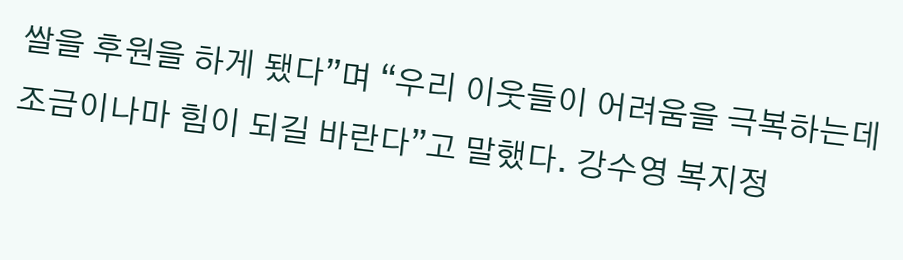쌀을 후원을 하게 됐다”며 “우리 이웃들이 어려움을 극복하는데 조금이나마 힘이 되길 바란다”고 말했다. 강수영 복지정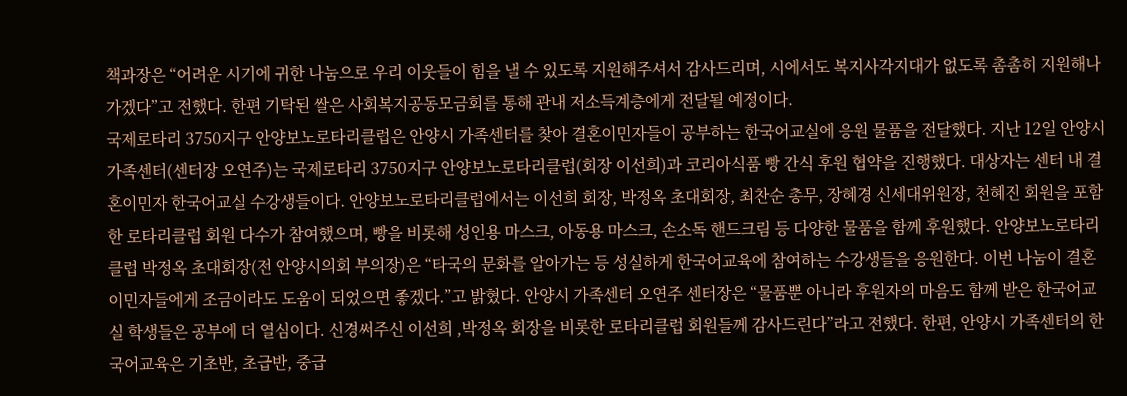책과장은 “어려운 시기에 귀한 나눔으로 우리 이웃들이 힘을 낼 수 있도록 지원해주셔서 감사드리며, 시에서도 복지사각지대가 없도록 촘촘히 지원해나가겠다”고 전했다. 한편 기탁된 쌀은 사회복지공동모금회를 통해 관내 저소득계층에게 전달될 예정이다.
국제로타리 3750지구 안양보노로타리클럽은 안양시 가족센터를 찾아 결혼이민자들이 공부하는 한국어교실에 응원 물품을 전달했다. 지난 12일 안양시 가족센터(센터장 오연주)는 국제로타리 3750지구 안양보노로타리클럽(회장 이선희)과 코리아식품 빵 간식 후원 협약을 진행했다. 대상자는 센터 내 결혼이민자 한국어교실 수강생들이다. 안양보노로타리클럽에서는 이선희 회장, 박정옥 초대회장, 최찬순 총무, 장혜경 신세대위원장, 천혜진 회원을 포함한 로타리클럽 회원 다수가 참여했으며, 빵을 비롯해 성인용 마스크, 아동용 마스크, 손소독 핸드크림 등 다양한 물품을 함께 후원했다. 안양보노로타리클럽 박정옥 초대회장(전 안양시의회 부의장)은 “타국의 문화를 알아가는 등 성실하게 한국어교육에 참여하는 수강생들을 응원한다. 이번 나눔이 결혼이민자들에게 조금이라도 도움이 되었으면 좋겠다.”고 밝혔다. 안양시 가족센터 오연주 센터장은 “물품뿐 아니라 후원자의 마음도 함께 받은 한국어교실 학생들은 공부에 더 열심이다. 신경써주신 이선희 ,박정옥 회장을 비롯한 로타리클럽 회원들께 감사드린다”라고 전했다. 한편, 안양시 가족센터의 한국어교육은 기초반, 초급반, 중급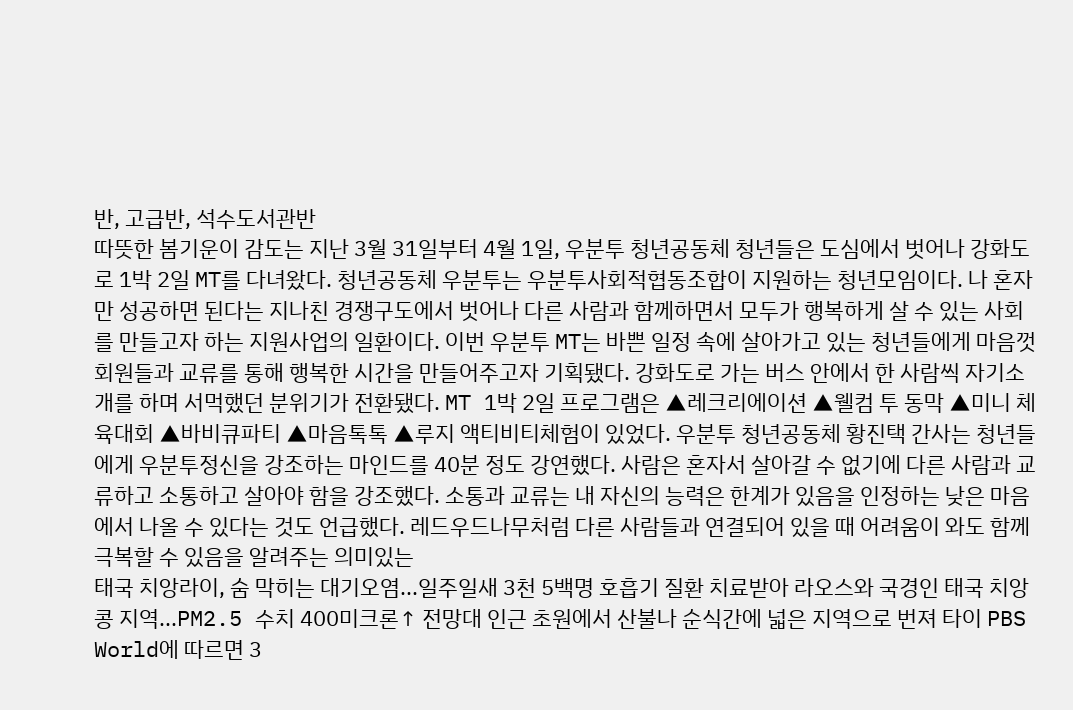반, 고급반, 석수도서관반
따뜻한 봄기운이 감도는 지난 3월 31일부터 4월 1일, 우분투 청년공동체 청년들은 도심에서 벗어나 강화도로 1박 2일 MT를 다녀왔다. 청년공동체 우분투는 우분투사회적협동조합이 지원하는 청년모임이다. 나 혼자만 성공하면 된다는 지나친 경쟁구도에서 벗어나 다른 사람과 함께하면서 모두가 행복하게 살 수 있는 사회를 만들고자 하는 지원사업의 일환이다. 이번 우분투 MT는 바쁜 일정 속에 살아가고 있는 청년들에게 마음껏 회원들과 교류를 통해 행복한 시간을 만들어주고자 기획됐다. 강화도로 가는 버스 안에서 한 사람씩 자기소개를 하며 서먹했던 분위기가 전환됐다. MT 1박 2일 프로그램은 ▲레크리에이션 ▲웰컴 투 동막 ▲미니 체육대회 ▲바비큐파티 ▲마음톡톡 ▲루지 액티비티체험이 있었다. 우분투 청년공동체 황진택 간사는 청년들에게 우분투정신을 강조하는 마인드를 40분 정도 강연했다. 사람은 혼자서 살아갈 수 없기에 다른 사람과 교류하고 소통하고 살아야 함을 강조했다. 소통과 교류는 내 자신의 능력은 한계가 있음을 인정하는 낮은 마음에서 나올 수 있다는 것도 언급했다. 레드우드나무처럼 다른 사람들과 연결되어 있을 때 어려움이 와도 함께 극복할 수 있음을 알려주는 의미있는
태국 치앙라이, 숨 막히는 대기오염...일주일새 3천 5백명 호흡기 질환 치료받아 라오스와 국경인 태국 치앙콩 지역...PM2.5 수치 400미크론↑ 전망대 인근 초원에서 산불나 순식간에 넓은 지역으로 번져 타이 PBS World에 따르면 3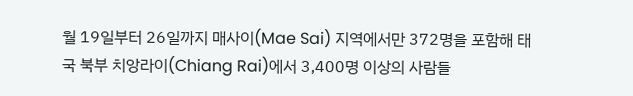월 19일부터 26일까지 매사이(Mae Sai) 지역에서만 372명을 포함해 태국 북부 치앙라이(Chiang Rai)에서 3,400명 이상의 사람들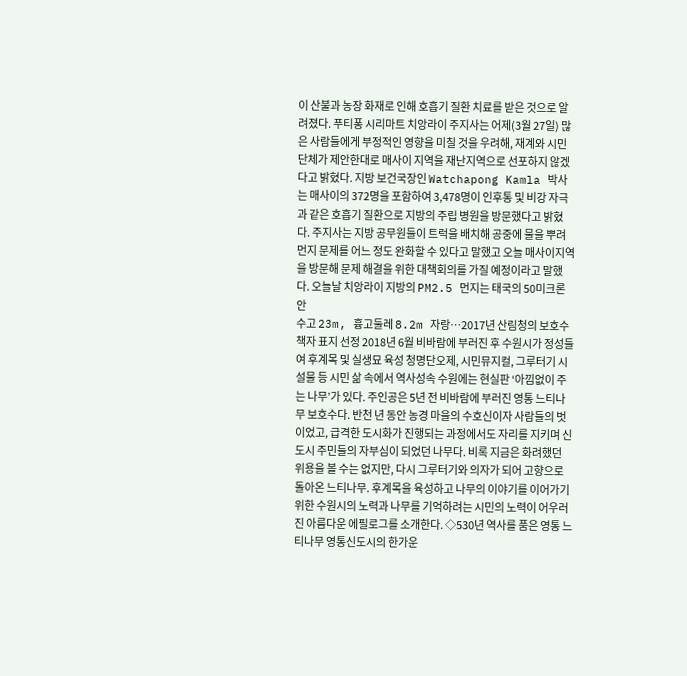이 산불과 농장 화재로 인해 호흡기 질환 치료를 받은 것으로 알려졌다. 푸티퐁 시리마트 치앙라이 주지사는 어제(3월 27일) 많은 사람들에게 부정적인 영향을 미칠 것을 우려해, 재계와 시민단체가 제안한대로 매사이 지역을 재난지역으로 선포하지 않겠다고 밝혔다. 지방 보건국장인 Watchapong Kamla 박사는 매사이의 372명을 포함하여 3,478명이 인후통 및 비강 자극과 같은 호흡기 질환으로 지방의 주립 병원을 방문했다고 밝혔다. 주지사는 지방 공무원들이 트럭을 배치해 공중에 물을 뿌려 먼지 문제를 어느 정도 완화할 수 있다고 말했고 오늘 매사이지역을 방문해 문제 해결을 위한 대책회의를 가질 예정이라고 말했다. 오늘날 치앙라이 지방의 PM2.5 먼지는 태국의 50미크론 안
수고 23m, 흉고둘레 8.2m 자랑…2017년 산림청의 보호수 책자 표지 선정 2018년 6월 비바람에 부러진 후 수원시가 정성들여 후계목 및 실생묘 육성 청명단오제, 시민뮤지컬, 그루터기 시설물 등 시민 삶 속에서 역사성속 수원에는 현실판 ‘아낌없이 주는 나무’가 있다. 주인공은 5년 전 비바람에 부러진 영통 느티나무 보호수다. 반천 년 동안 농경 마을의 수호신이자 사람들의 벗이었고, 급격한 도시화가 진행되는 과정에서도 자리를 지키며 신도시 주민들의 자부심이 되었던 나무다. 비록 지금은 화려했던 위용을 볼 수는 없지만, 다시 그루터기와 의자가 되어 고향으로 돌아온 느티나무. 후계목을 육성하고 나무의 이야기를 이어가기 위한 수원시의 노력과 나무를 기억하려는 시민의 노력이 어우러진 아름다운 에필로그를 소개한다. ◇530년 역사를 품은 영통 느티나무 영통신도시의 한가운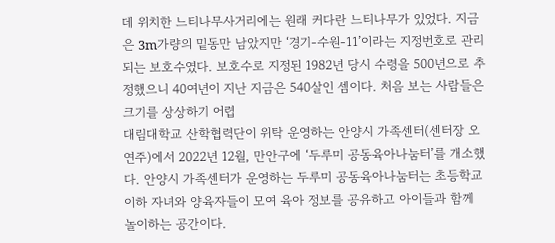데 위치한 느티나무사거리에는 원래 커다란 느티나무가 있었다. 지금은 3m가량의 밑동만 남았지만 ‘경기-수원-11’이라는 지정번호로 관리되는 보호수였다. 보호수로 지정된 1982년 당시 수령을 500년으로 추정했으니 40여년이 지난 지금은 540살인 셈이다. 처음 보는 사람들은 크기를 상상하기 어렵
대림대학교 산학협력단이 위탁 운영하는 안양시 가족센터(센터장 오연주)에서 2022년 12월, 만안구에 ‘두루미 공동육아나눔터’를 개소했다. 안양시 가족센터가 운영하는 두루미 공동육아나눔터는 초등학교 이하 자녀와 양육자들이 모여 육아 정보를 공유하고 아이들과 함께 놀이하는 공간이다.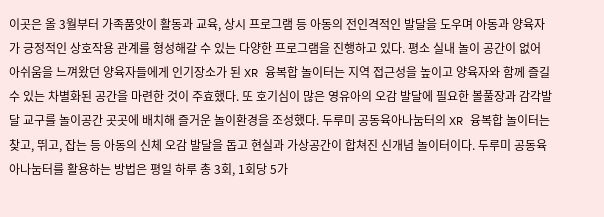이곳은 올 3월부터 가족품앗이 활동과 교육, 상시 프로그램 등 아동의 전인격적인 발달을 도우며 아동과 양육자가 긍정적인 상호작용 관계를 형성해갈 수 있는 다양한 프로그램을 진행하고 있다. 평소 실내 놀이 공간이 없어 아쉬움을 느껴왔던 양육자들에게 인기장소가 된 XR 융복합 놀이터는 지역 접근성을 높이고 양육자와 함께 즐길 수 있는 차별화된 공간을 마련한 것이 주효했다. 또 호기심이 많은 영유아의 오감 발달에 필요한 볼풀장과 감각발달 교구를 놀이공간 곳곳에 배치해 즐거운 놀이환경을 조성했다. 두루미 공동육아나눔터의 XR 융복합 놀이터는 찾고, 뛰고, 잡는 등 아동의 신체 오감 발달을 돕고 현실과 가상공간이 합쳐진 신개념 놀이터이다. 두루미 공동육아나눔터를 활용하는 방법은 평일 하루 총 3회, 1회당 5가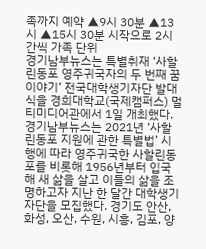족까지 예약 ▲9시 30분 ▲13시 ▲15시 30분 시작으로 2시간씩 가족 단위
경기남부뉴스는 특별취재 ‘사할린동포 영주귀국자의 두 번째 꿈 이야기’ 전국대학생기자단 발대식을 경희대학교(국제캠퍼스) 멀티미디어관에서 1일 개최했다. 경기남부뉴스는 2021년 ‘사할린동포 지원에 관한 특별법’ 시행에 따라 영주귀국한 사할린동포를 비롯해 1956년부터 입국해 새 삶을 살고 이들의 삶을 조명하고자 지난 한 달간 대학생기자단을 모집했다. 경기도 안산, 화성, 오산, 수원, 시흥, 김포, 양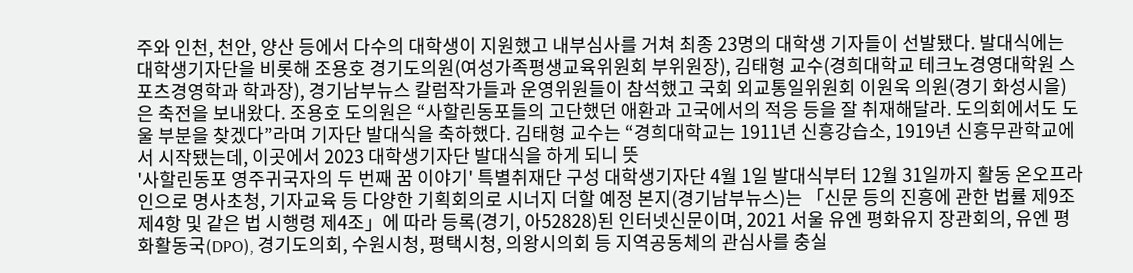주와 인천, 천안, 양산 등에서 다수의 대학생이 지원했고 내부심사를 거쳐 최종 23명의 대학생 기자들이 선발됐다. 발대식에는 대학생기자단을 비롯해 조용호 경기도의원(여성가족평생교육위원회 부위원장), 김태형 교수(경희대학교 테크노경영대학원 스포츠경영학과 학과장), 경기남부뉴스 칼럼작가들과 운영위원들이 참석했고 국회 외교통일위원회 이원욱 의원(경기 화성시을)은 축전을 보내왔다. 조용호 도의원은 “사할린동포들의 고단했던 애환과 고국에서의 적응 등을 잘 취재해달라. 도의회에서도 도울 부분을 찾겠다”라며 기자단 발대식을 축하했다. 김태형 교수는 “경희대학교는 1911년 신흥강습소, 1919년 신흥무관학교에서 시작됐는데, 이곳에서 2023 대학생기자단 발대식을 하게 되니 뜻
'사할린동포 영주귀국자의 두 번째 꿈 이야기' 특별취재단 구성 대학생기자단 4월 1일 발대식부터 12월 31일까지 활동 온오프라인으로 명사초청, 기자교육 등 다양한 기획회의로 시너지 더할 예정 본지(경기남부뉴스)는 「신문 등의 진흥에 관한 법률 제9조 제4항 및 같은 법 시행령 제4조」에 따라 등록(경기, 아52828)된 인터넷신문이며, 2021 서울 유엔 평화유지 장관회의, 유엔 평화활동국(DPO), 경기도의회, 수원시청, 평택시청, 의왕시의회 등 지역공동체의 관심사를 충실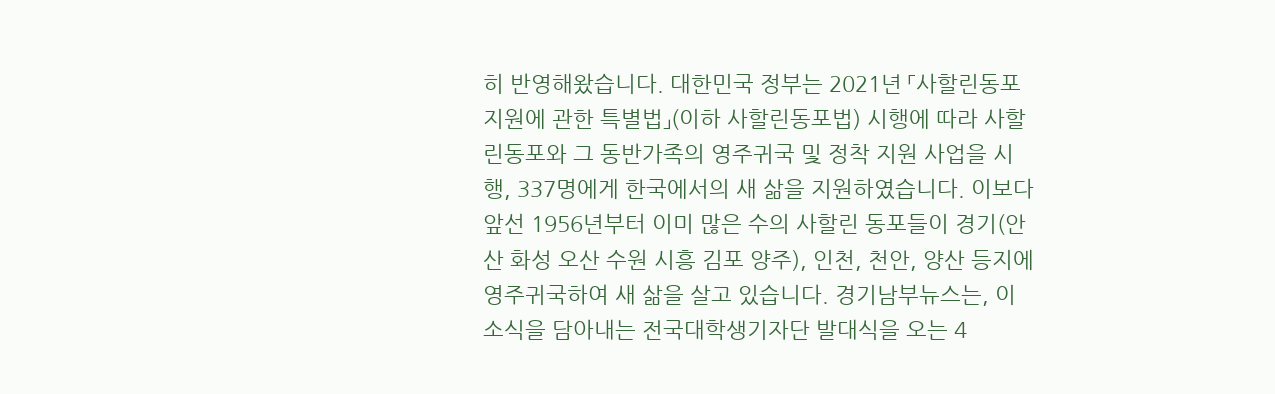히 반영해왔습니다. 대한민국 정부는 2021년 「사할린동포 지원에 관한 특별법」(이하 사할린동포법) 시행에 따라 사할린동포와 그 동반가족의 영주귀국 및 정착 지원 사업을 시행, 337명에게 한국에서의 새 삶을 지원하였습니다. 이보다 앞선 1956년부터 이미 많은 수의 사할린 동포들이 경기(안산 화성 오산 수원 시흥 김포 양주), 인천, 천안, 양산 등지에 영주귀국하여 새 삶을 살고 있습니다. 경기남부뉴스는, 이 소식을 담아내는 전국대학생기자단 발대식을 오는 4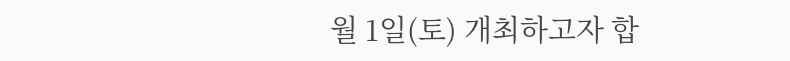월 1일(토) 개최하고자 합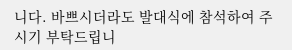니다. 바쁘시더라도 발대식에 참석하여 주시기 부탁드립니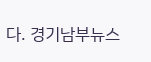다. 경기남부뉴스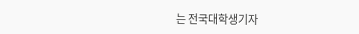는 전국대학생기자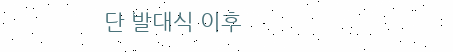단 발대식 이후